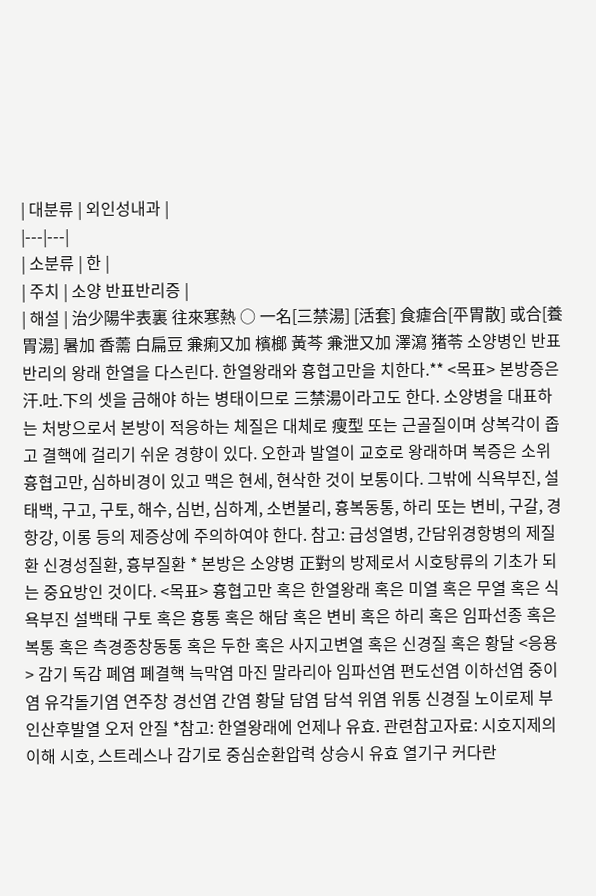| 대분류 | 외인성내과 |
|---|---|
| 소분류 | 한 |
| 주치 | 소양 반표반리증 |
| 해설 | 治少陽半表裏 往來寒熱 ○ 一名[三禁湯] [活套] 食瘧合[平胃散] 或合[養胃湯] 暑加 香薷 白扁豆 兼痢又加 檳榔 黃芩 兼泄又加 澤瀉 猪苓 소양병인 반표반리의 왕래 한열을 다스린다. 한열왕래와 흉협고만을 치한다.** <목표> 본방증은 汗.吐.下의 셋을 금해야 하는 병태이므로 三禁湯이라고도 한다. 소양병을 대표하는 처방으로서 본방이 적응하는 체질은 대체로 瘦型 또는 근골질이며 상복각이 좁고 결핵에 걸리기 쉬운 경향이 있다. 오한과 발열이 교호로 왕래하며 복증은 소위 흉협고만, 심하비경이 있고 맥은 현세, 현삭한 것이 보통이다. 그밖에 식욕부진, 설태백, 구고, 구토, 해수, 심번, 심하계, 소변불리, 흉복동통, 하리 또는 변비, 구갈, 경항강, 이롱 등의 제증상에 주의하여야 한다. 참고: 급성열병, 간담위경항병의 제질환 신경성질환, 흉부질환 * 본방은 소양병 正對의 방제로서 시호탕류의 기초가 되는 중요방인 것이다. <목표> 흉협고만 혹은 한열왕래 혹은 미열 혹은 무열 혹은 식욕부진 설백태 구토 혹은 흉통 혹은 해담 혹은 변비 혹은 하리 혹은 임파선종 혹은 복통 혹은 측경종창동통 혹은 두한 혹은 사지고변열 혹은 신경질 혹은 황달 <응용> 감기 독감 폐염 폐결핵 늑막염 마진 말라리아 임파선염 편도선염 이하선염 중이염 유각돌기염 연주창 경선염 간염 황달 담염 담석 위염 위통 신경질 노이로제 부인산후발열 오저 안질 *참고: 한열왕래에 언제나 유효. 관련참고자료: 시호지제의 이해 시호, 스트레스나 감기로 중심순환압력 상승시 유효 열기구 커다란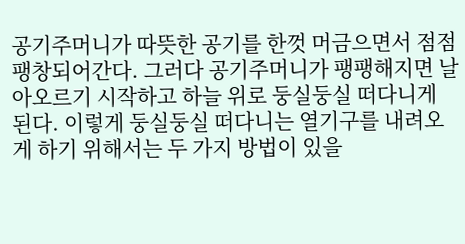공기주머니가 따뜻한 공기를 한껏 머금으면서 점점 팽창되어간다. 그러다 공기주머니가 팽팽해지면 날아오르기 시작하고 하늘 위로 둥실둥실 떠다니게 된다. 이렇게 둥실둥실 떠다니는 열기구를 내려오게 하기 위해서는 두 가지 방법이 있을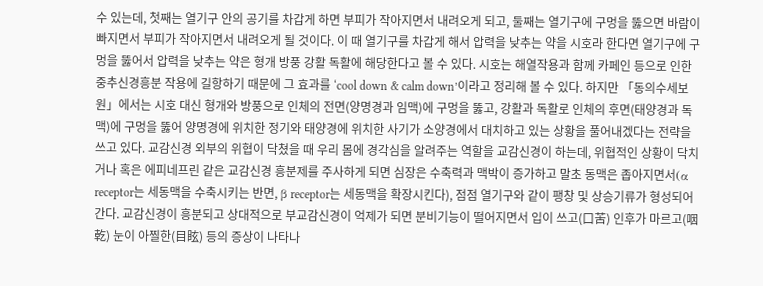수 있는데, 첫째는 열기구 안의 공기를 차갑게 하면 부피가 작아지면서 내려오게 되고, 둘째는 열기구에 구멍을 뚫으면 바람이 빠지면서 부피가 작아지면서 내려오게 될 것이다. 이 때 열기구를 차갑게 해서 압력을 낮추는 약을 시호라 한다면 열기구에 구멍을 뚫어서 압력을 낮추는 약은 형개 방풍 강활 독활에 해당한다고 볼 수 있다. 시호는 해열작용과 함께 카페인 등으로 인한 중추신경흥분 작용에 길항하기 때문에 그 효과를 ‘cool down & calm down’이라고 정리해 볼 수 있다. 하지만 「동의수세보원」에서는 시호 대신 형개와 방풍으로 인체의 전면(양명경과 임맥)에 구멍을 뚫고, 강활과 독활로 인체의 후면(태양경과 독맥)에 구멍을 뚫어 양명경에 위치한 정기와 태양경에 위치한 사기가 소양경에서 대치하고 있는 상황을 풀어내겠다는 전략을 쓰고 있다. 교감신경 외부의 위협이 닥쳤을 때 우리 몸에 경각심을 알려주는 역할을 교감신경이 하는데, 위협적인 상황이 닥치거나 혹은 에피네프린 같은 교감신경 흥분제를 주사하게 되면 심장은 수축력과 맥박이 증가하고 말초 동맥은 좁아지면서(α receptor는 세동맥을 수축시키는 반면, β receptor는 세동맥을 확장시킨다), 점점 열기구와 같이 팽창 및 상승기류가 형성되어 간다. 교감신경이 흥분되고 상대적으로 부교감신경이 억제가 되면 분비기능이 떨어지면서 입이 쓰고(口苦) 인후가 마르고(咽乾) 눈이 아찔한(目眩) 등의 증상이 나타나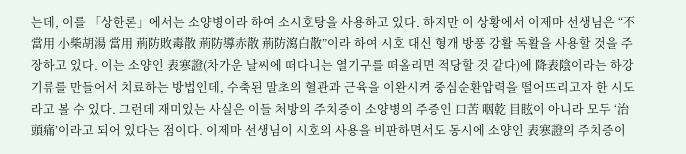는데, 이를 「상한론」에서는 소양병이라 하여 소시호탕을 사용하고 있다. 하지만 이 상황에서 이제마 선생님은 “不當用 小柴胡湯 當用 荊防敗毒散 荊防導赤散 荊防瀉白散”이라 하여 시호 대신 형개 방풍 강활 독활을 사용할 것을 주장하고 있다. 이는 소양인 表寒證(차가운 날씨에 떠다니는 열기구를 떠올리면 적당할 것 같다)에 降表陰이라는 하강기류를 만들어서 치료하는 방법인데, 수축된 말초의 혈관과 근육을 이완시켜 중심순환압력을 떨어뜨리고자 한 시도라고 볼 수 있다. 그런데 재미있는 사실은 이들 처방의 주치증이 소양병의 주증인 口苦 咽乾 目眩이 아니라 모두 ‘治頭痛’이라고 되어 있다는 점이다. 이제마 선생님이 시호의 사용을 비판하면서도 동시에 소양인 表寒證의 주치증이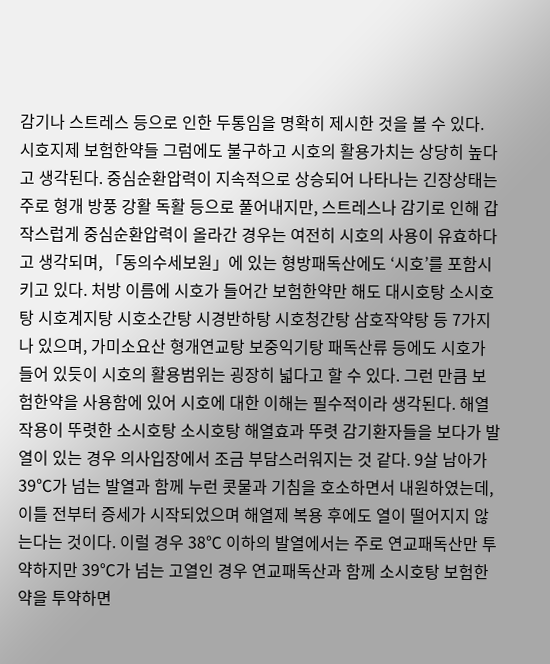감기나 스트레스 등으로 인한 두통임을 명확히 제시한 것을 볼 수 있다. 시호지제 보험한약들 그럼에도 불구하고 시호의 활용가치는 상당히 높다고 생각된다. 중심순환압력이 지속적으로 상승되어 나타나는 긴장상태는 주로 형개 방풍 강활 독활 등으로 풀어내지만, 스트레스나 감기로 인해 갑작스럽게 중심순환압력이 올라간 경우는 여전히 시호의 사용이 유효하다고 생각되며, 「동의수세보원」에 있는 형방패독산에도 ‘시호’를 포함시키고 있다. 처방 이름에 시호가 들어간 보험한약만 해도 대시호탕 소시호탕 시호계지탕 시호소간탕 시경반하탕 시호청간탕 삼호작약탕 등 7가지나 있으며, 가미소요산 형개연교탕 보중익기탕 패독산류 등에도 시호가 들어 있듯이 시호의 활용범위는 굉장히 넓다고 할 수 있다. 그런 만큼 보험한약을 사용함에 있어 시호에 대한 이해는 필수적이라 생각된다. 해열작용이 뚜렷한 소시호탕 소시호탕 해열효과 뚜렷 감기환자들을 보다가 발열이 있는 경우 의사입장에서 조금 부담스러워지는 것 같다. 9살 남아가 39℃가 넘는 발열과 함께 누런 콧물과 기침을 호소하면서 내원하였는데, 이틀 전부터 증세가 시작되었으며 해열제 복용 후에도 열이 떨어지지 않는다는 것이다. 이럴 경우 38℃ 이하의 발열에서는 주로 연교패독산만 투약하지만 39℃가 넘는 고열인 경우 연교패독산과 함께 소시호탕 보험한약을 투약하면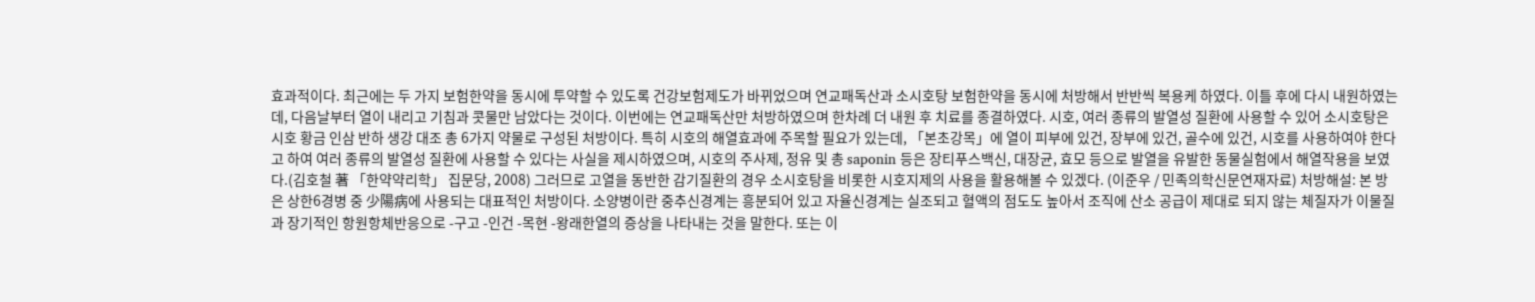효과적이다. 최근에는 두 가지 보험한약을 동시에 투약할 수 있도록 건강보험제도가 바뀌었으며 연교패독산과 소시호탕 보험한약을 동시에 처방해서 반반씩 복용케 하였다. 이틀 후에 다시 내원하였는데, 다음날부터 열이 내리고 기침과 콧물만 남았다는 것이다. 이번에는 연교패독산만 처방하였으며 한차례 더 내원 후 치료를 종결하였다. 시호, 여러 종류의 발열성 질환에 사용할 수 있어 소시호탕은 시호 황금 인삼 반하 생강 대조 총 6가지 약물로 구성된 처방이다. 특히 시호의 해열효과에 주목할 필요가 있는데, 「본초강목」에 열이 피부에 있건, 장부에 있건, 골수에 있건, 시호를 사용하여야 한다고 하여 여러 종류의 발열성 질환에 사용할 수 있다는 사실을 제시하였으며, 시호의 주사제, 정유 및 총 saponin 등은 장티푸스백신, 대장균, 효모 등으로 발열을 유발한 동물실험에서 해열작용을 보였다.(김호철 著 「한약약리학」 집문당, 2008) 그러므로 고열을 동반한 감기질환의 경우 소시호탕을 비롯한 시호지제의 사용을 활용해볼 수 있겠다. (이준우 / 민족의학신문연재자료) 처방해설: 본 방은 상한6경병 중 少陽病에 사용되는 대표적인 처방이다. 소양병이란 중추신경계는 흥분되어 있고 자율신경계는 실조되고 혈액의 점도도 높아서 조직에 산소 공급이 제대로 되지 않는 체질자가 이물질과 장기적인 항원항체반응으로 -구고 -인건 -목현 -왕래한열의 증상을 나타내는 것을 말한다. 또는 이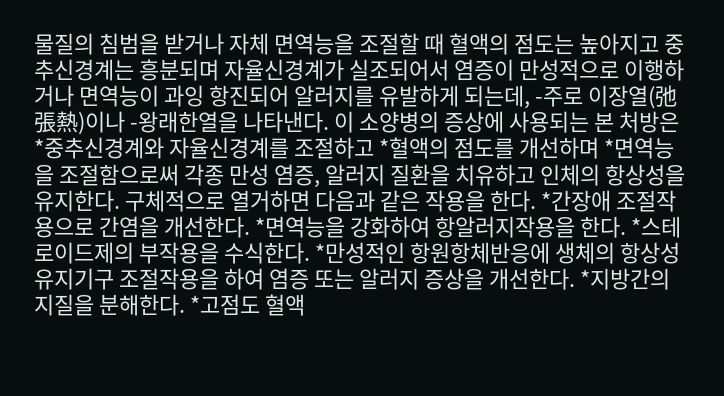물질의 침범을 받거나 자체 면역능을 조절할 때 혈액의 점도는 높아지고 중추신경계는 흥분되며 자율신경계가 실조되어서 염증이 만성적으로 이행하거나 면역능이 과잉 항진되어 알러지를 유발하게 되는데, -주로 이장열(弛張熱)이나 -왕래한열을 나타낸다. 이 소양병의 증상에 사용되는 본 처방은 *중추신경계와 자율신경계를 조절하고 *혈액의 점도를 개선하며 *면역능을 조절함으로써 각종 만성 염증, 알러지 질환을 치유하고 인체의 항상성을 유지한다. 구체적으로 열거하면 다음과 같은 작용을 한다. *간장애 조절작용으로 간염을 개선한다. *면역능을 강화하여 항알러지작용을 한다. *스테로이드제의 부작용을 수식한다. *만성적인 항원항체반응에 생체의 항상성 유지기구 조절작용을 하여 염증 또는 알러지 증상을 개선한다. *지방간의 지질을 분해한다. *고점도 혈액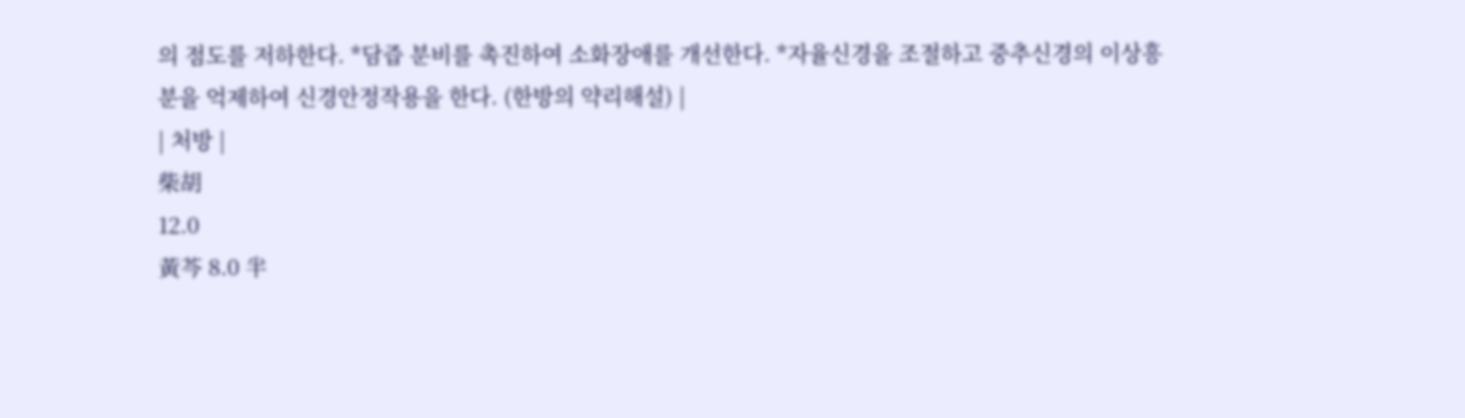의 점도를 저하한다. *담즙 분비를 촉진하여 소화장애를 개선한다. *자율신경을 조절하고 중추신경의 이상흥분을 억제하여 신경안정작용을 한다. (한방의 약리해설) |
| 처방 |
柴胡
12.0
黃芩 8.0 半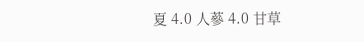夏 4.0 人蔘 4.0 甘草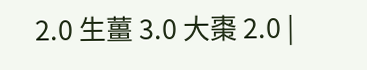2.0 生薑 3.0 大棗 2.0 |